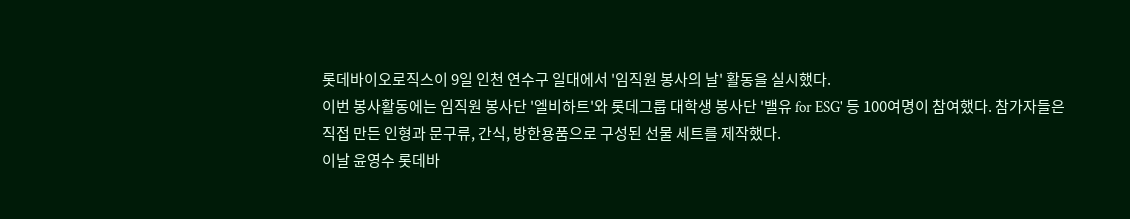롯데바이오로직스이 9일 인천 연수구 일대에서 '임직원 봉사의 날' 활동을 실시했다.
이번 봉사활동에는 임직원 봉사단 '엘비하트'와 롯데그룹 대학생 봉사단 '밸유 for ESG' 등 100여명이 참여했다. 참가자들은 직접 만든 인형과 문구류, 간식, 방한용품으로 구성된 선물 세트를 제작했다.
이날 윤영수 롯데바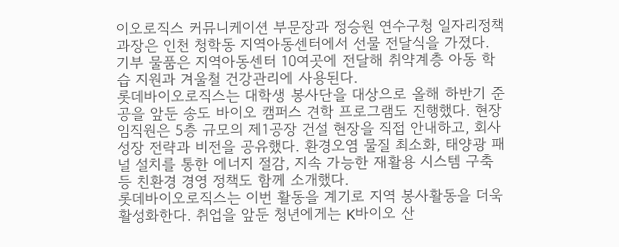이오로직스 커뮤니케이션 부문장과 정승원 연수구청 일자리정책과장은 인천 청학동 지역아동센터에서 선물 전달식을 가졌다. 기부 물품은 지역아동센터 10여곳에 전달해 취약계층 아동 학습 지원과 겨울철 건강관리에 사용된다.
롯데바이오로직스는 대학생 봉사단을 대상으로 올해 하반기 준공을 앞둔 송도 바이오 캠퍼스 견학 프로그램도 진행했다. 현장 임직원은 5층 규모의 제1공장 건설 현장을 직접 안내하고, 회사 성장 전략과 비전을 공유했다. 환경오염 물질 최소화, 태양광 패널 설치를 통한 에너지 절감, 지속 가능한 재활용 시스템 구축 등 친환경 경영 정책도 함께 소개했다.
롯데바이오로직스는 이번 활동을 계기로 지역 봉사활동을 더욱 활성화한다. 취업을 앞둔 청년에게는 K바이오 산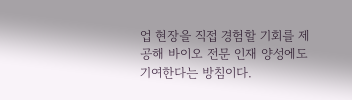업 현장을 직접 경험할 기회를 제공해 바이오 전문 인재 양성에도 기여한다는 방침이다.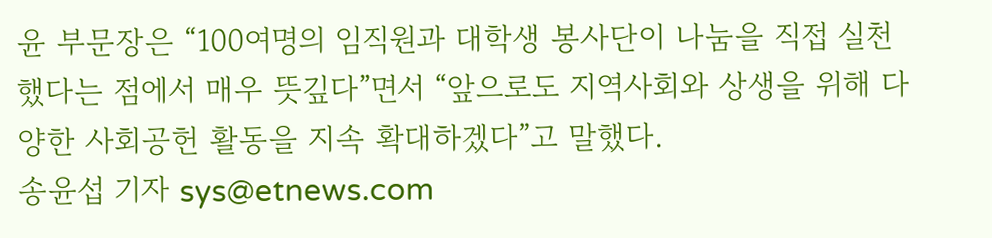윤 부문장은 “100여명의 임직원과 대학생 봉사단이 나눔을 직접 실천했다는 점에서 매우 뜻깊다”면서 “앞으로도 지역사회와 상생을 위해 다양한 사회공헌 활동을 지속 확대하겠다”고 말했다.
송윤섭 기자 sys@etnews.com